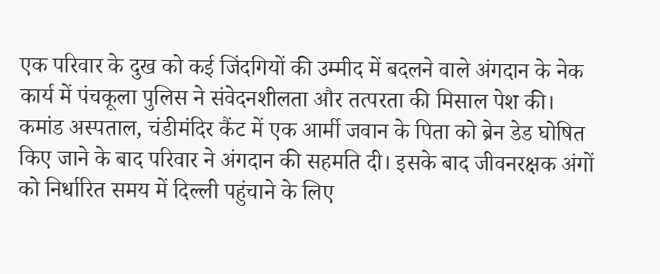एक परिवार के दुख को कई जिंदगियों की उम्मीद में बदलने वाले अंगदान के नेक कार्य में पंचकूला पुलिस ने संवेदनशीलता और तत्परता की मिसाल पेश की।
कमांड अस्पताल, चंडीमंदिर कैंट में एक आर्मी जवान के पिता को ब्रेन डेड घोषित किए जाने के बाद परिवार ने अंगदान की सहमति दी। इसके बाद जीवनरक्षक अंगों को निर्धारित समय में दिल्ली पहुंचाने के लिए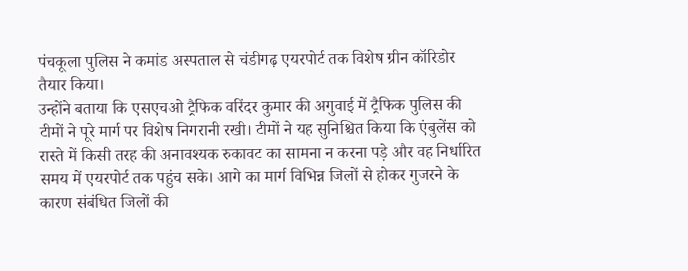पंचकूला पुलिस ने कमांड अस्पताल से चंडीगढ़ एयरपोर्ट तक विशेष ग्रीन कॉरिडोर तैयार किया।
उन्होंने बताया कि एसएचओ ट्रैफिक वरिंदर कुमार की अगुवाई में ट्रैफिक पुलिस की टीमों ने पूरे मार्ग पर विशेष निगरानी रखी। टीमों ने यह सुनिश्चित किया कि एंबुलेंस को रास्ते में किसी तरह की अनावश्यक रुकावट का सामना न करना पड़े और वह निर्धारित समय में एयरपोर्ट तक पहुंच सके। आगे का मार्ग विभिन्न जिलों से होकर गुजरने के कारण संबंधित जिलों की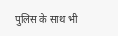पुलिस के साथ भी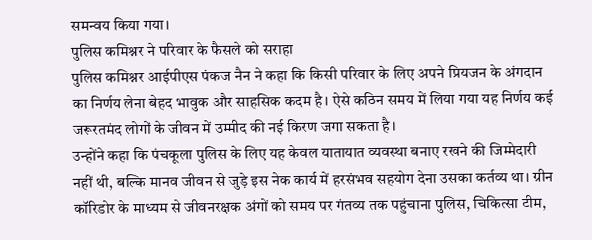समन्वय किया गया।
पुलिस कमिश्नर ने परिवार के फैसले को सराहा
पुलिस कमिश्नर आईपीएस पंकज नैन ने कहा कि किसी परिवार के लिए अपने प्रियजन के अंगदान का निर्णय लेना बेहद भावुक और साहसिक कदम है। ऐसे कठिन समय में लिया गया यह निर्णय कई जरूरतमंद लोगों के जीवन में उम्मीद की नई किरण जगा सकता है।
उन्होंने कहा कि पंचकूला पुलिस के लिए यह केवल यातायात व्यवस्था बनाए रखने की जिम्मेदारी नहीं थी, बल्कि मानव जीवन से जुड़े इस नेक कार्य में हरसंभव सहयोग देना उसका कर्तव्य था। ग्रीन कॉरिडोर के माध्यम से जीवनरक्षक अंगों को समय पर गंतव्य तक पहुंचाना पुलिस, चिकित्सा टीम,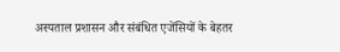अस्पताल प्रशासन और संबंधित एजेंसियों के बेहतर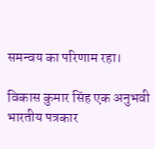समन्वय का परिणाम रहा।

विकास कुमार सिंह एक अनुभवी भारतीय पत्रकार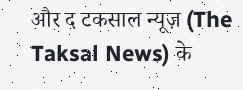और द टकसाल न्यूज़ (The Taksal News) के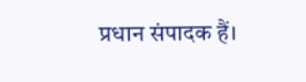प्रधान संपादक हैं।